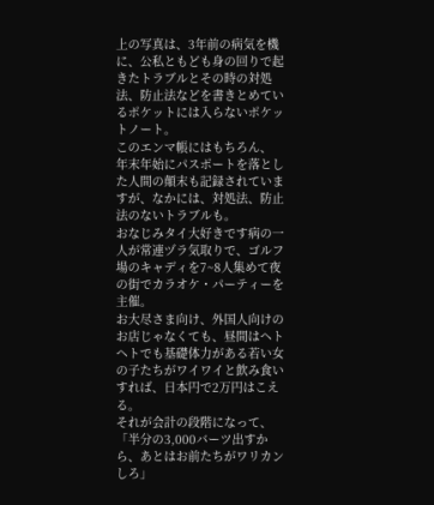上の写真は、3年前の病気を機に、公私ともども身の回りで起きたトラブルとその時の対処法、防止法などを書きとめているポケットには入らないポケットノート。
このエンマ帳にはもちろん、
年末年始にパスポートを落とした人間の顛末も記録されていますが、なかには、対処法、防止法のないトラブルも。
おなじみタイ大好きです病の一人が常連ヅラ気取りで、ゴルフ場のキャディを7~8人集めて夜の街でカラオケ・パーティーを主催。
お大尽さま向け、外国人向けのお店じゃなくても、昼間はヘトヘトでも基礎体力がある若い女の子たちがワイワイと飲み食いすれば、日本円で2万円はこえる。
それが会計の段階になって、
「半分の3,000バーツ出すから、あとはお前たちがワリカンしろ」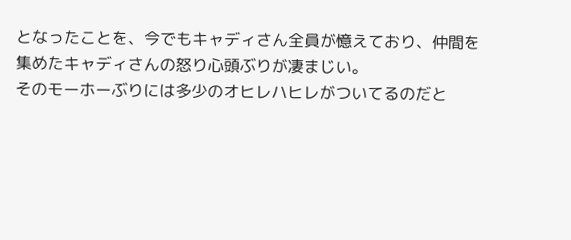となったことを、今でもキャディさん全員が憶えており、仲間を集めたキャディさんの怒り心頭ぶりが凄まじい。
そのモーホーぶりには多少のオヒレハヒレがついてるのだと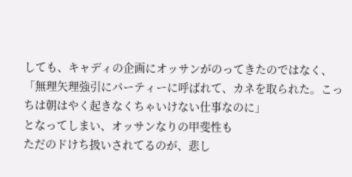しても、キャディの企画にオッサンがのってきたのではなく、
「無理矢理強引にパーティーに呼ばれて、カネを取られた。こっちは朝はやく起きなくちゃいけない仕事なのに」
となってしまい、オッサンなりの甲斐性も
ただのドけち扱いされてるのが、悲し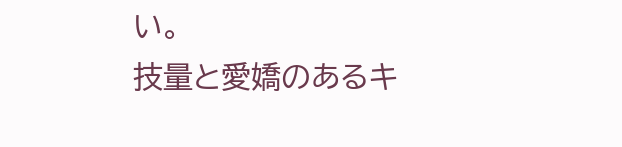い。
技量と愛嬌のあるキ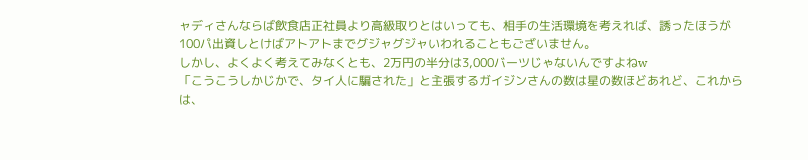ャディさんならば飲食店正社員より高級取りとはいっても、相手の生活環境を考えれば、誘ったほうが100パ出資しとけばアトアトまでグジャグジャいわれることもございません。
しかし、よくよく考えてみなくとも、2万円の半分は3,000バーツじゃないんですよねw
「こうこうしかじかで、タイ人に騙された」と主張するガイジンさんの数は星の数ほどあれど、これからは、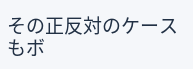その正反対のケースもボ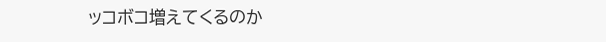ッコボコ増えてくるのか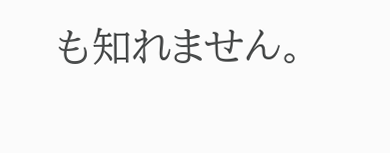も知れません。